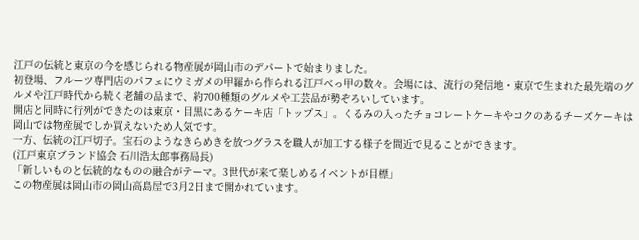江戸の伝統と東京の今を感じられる物産展が岡山市のデパートで始まりました。
初登場、フルーツ専門店のパフェにウミガメの甲羅から作られる江戸べっ甲の数々。会場には、流行の発信地・東京で生まれた最先端のグルメや江戸時代から続く老舗の品まで、約700種類のグルメや工芸品が勢ぞろいしています。
開店と同時に行列ができたのは東京・目黒にあるケーキ店「トップス」。くるみの入ったチョコレートケーキやコクのあるチーズケーキは岡山では物産展でしか買えないため人気です。
一方、伝統の江戸切子。宝石のようなきらめきを放つグラスを職人が加工する様子を間近で見ることができます。
(江戸東京ブランド協会 石川浩太郎事務局長)
「新しいものと伝統的なものの融合がテーマ。3世代が来て楽しめるイベントが目標」
この物産展は岡山市の岡山高島屋で3月2日まで開かれています。